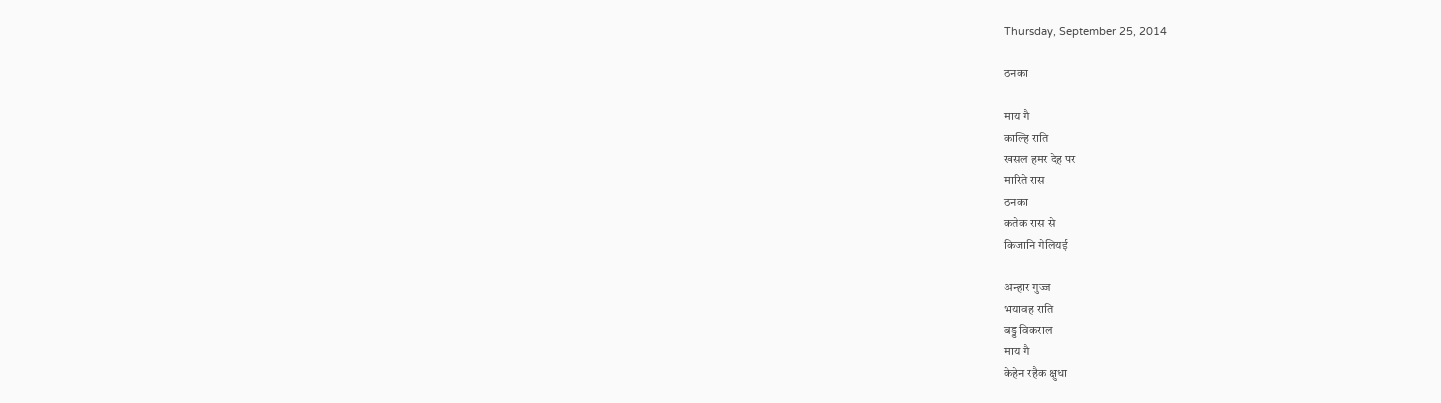Thursday, September 25, 2014

ठनका

माय गै
काल्हि राति
खसल हमर देह पर
मारिते रास
ठनका
कतेक रास से
किजानि गेलियई

अन्हार गुज्ज
भयावह राति
बड्ड विकराल
माय गै
केहेन रहैक क्षुधा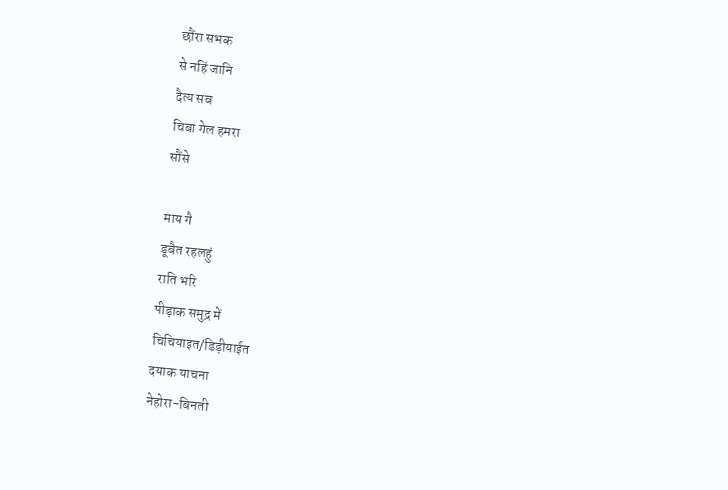छौंरा सभक
से नहिं जानि
दैत्य सब
चिबा गेल हमरा
सौंसे

माय गै
डूबैत रहलहुं
राति भरि
पीड़ाक समुद्र में
चिचियाइत/डिड़ीयाईत
दयाक याचना
नेहोरा-बिनती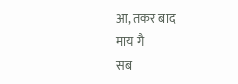आ, तकर बाद
माय गै
सब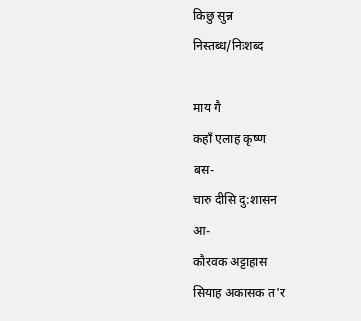किछु सुन्न
निस्तब्ध/निःशब्द

माय गै
कहाँ एलाह कृष्ण
बस-
चारु दीसि दु:शासन
आ-
कौरवक अट्टाहास
सियाह अकासक त'र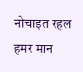नोचाइत रहल
हमर मान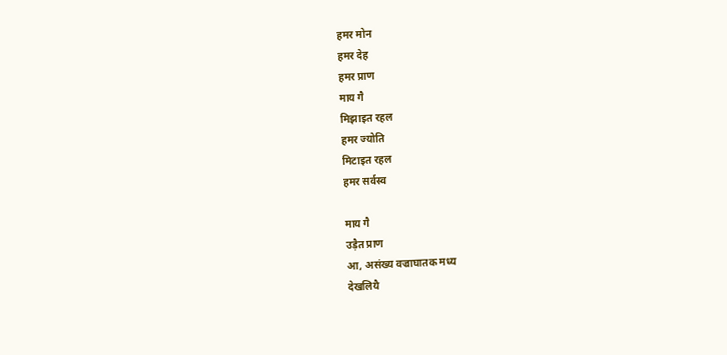हमर मोन
हमर देह
हमर प्राण
माय गै
मिझाइत रहल
हमर ज्योति
मिटाइत रहल
हमर सर्वस्व

माय गै
उड़ैत प्राण
आ, असंख्य वज्राघातक मध्य
देखलियै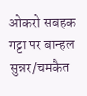ओकरो सबहक गट्टा पर बान्हल
सुन्नर/चमकैत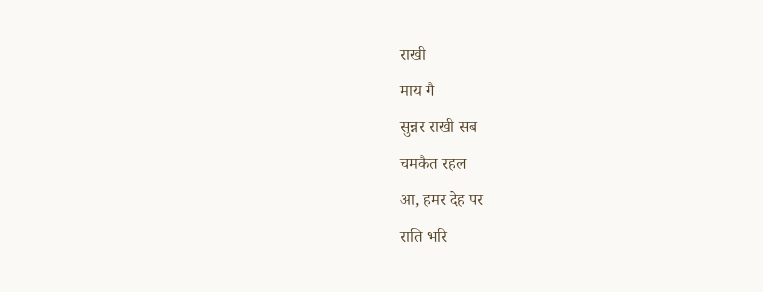राखी
माय गै
सुन्नर राखी सब
चमकैत रहल
आ, हमर देह पर
राति भरि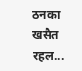ठनका
खसैत रहल...